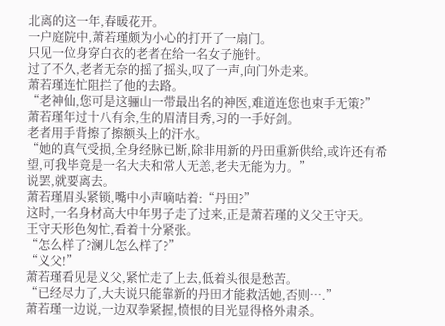北离的这一年,春暖花开。
一户庭院中,萧若瑾颇为小心的打开了一扇门。
只见一位身穿白衣的老者在给一名女子施针。
过了不久,老者无奈的摇了摇头,叹了一声,向门外走来。
萧若瑾连忙阻拦了他的去路。
“老神仙,您可是这骊山一带最出名的神医,难道连您也束手无策?”
萧若瑾年过十八有余,生的眉清目秀,习的一手好剑。
老者用手背擦了擦额头上的汗水。
“她的真气受损,全身经脉已断,除非用新的丹田重新供给,或许还有希望,可我毕竟是一名大夫和常人无恙,老夫无能为力。”
说罢,就要离去。
萧若瑾眉头紧锁,嘴中小声嘀咕着:“丹田?”
这时,一名身材高大中年男子走了过来,正是萧若瑾的义父王守天。
王守天形色匆忙,看着十分紧张。
“怎么样了?澜儿怎么样了?”
“义父!”
萧若瑾看见是义父,紧忙走了上去,低着头很是愁苦。
“已经尽力了,大夫说只能靠新的丹田才能救活她,否则….”
萧若瑾一边说,一边双拳紧握,愤恨的目光显得格外肃杀。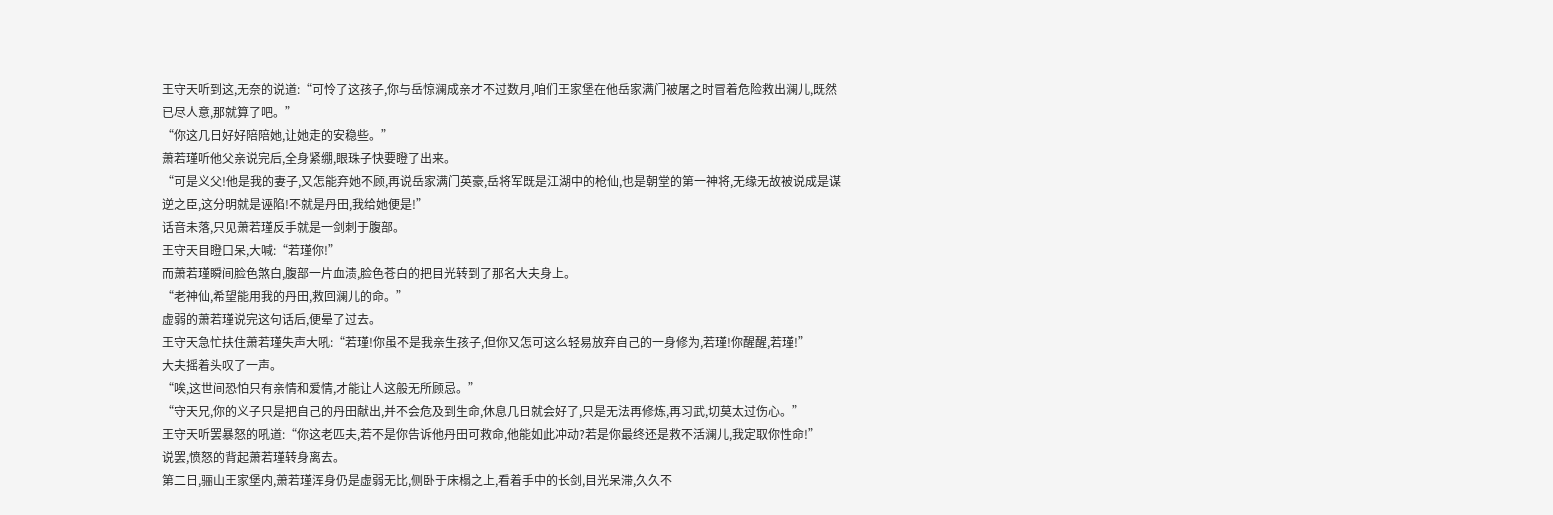王守天听到这,无奈的说道:“可怜了这孩子,你与岳惊澜成亲才不过数月,咱们王家堡在他岳家满门被屠之时冒着危险救出澜儿,既然已尽人意,那就算了吧。”
“你这几日好好陪陪她,让她走的安稳些。”
萧若瑾听他父亲说完后,全身紧绷,眼珠子快要瞪了出来。
“可是义父!他是我的妻子,又怎能弃她不顾,再说岳家满门英豪,岳将军既是江湖中的枪仙,也是朝堂的第一神将,无缘无故被说成是谋逆之臣,这分明就是诬陷!不就是丹田,我给她便是!”
话音未落,只见萧若瑾反手就是一剑刺于腹部。
王守天目瞪口呆,大喊:“若瑾你!”
而萧若瑾瞬间脸色煞白,腹部一片血渍,脸色苍白的把目光转到了那名大夫身上。
“老神仙,希望能用我的丹田,救回澜儿的命。”
虚弱的萧若瑾说完这句话后,便晕了过去。
王守天急忙扶住萧若瑾失声大吼:“若瑾!你虽不是我亲生孩子,但你又怎可这么轻易放弃自己的一身修为,若瑾!你醒醒,若瑾!”
大夫摇着头叹了一声。
“唉,这世间恐怕只有亲情和爱情,才能让人这般无所顾忌。”
“守天兄,你的义子只是把自己的丹田献出,并不会危及到生命,休息几日就会好了,只是无法再修炼,再习武,切莫太过伤心。”
王守天听罢暴怒的吼道:“你这老匹夫,若不是你告诉他丹田可救命,他能如此冲动?若是你最终还是救不活澜儿,我定取你性命!”
说罢,愤怒的背起萧若瑾转身离去。
第二日,骊山王家堡内,萧若瑾浑身仍是虚弱无比,侧卧于床榻之上,看着手中的长剑,目光呆滞,久久不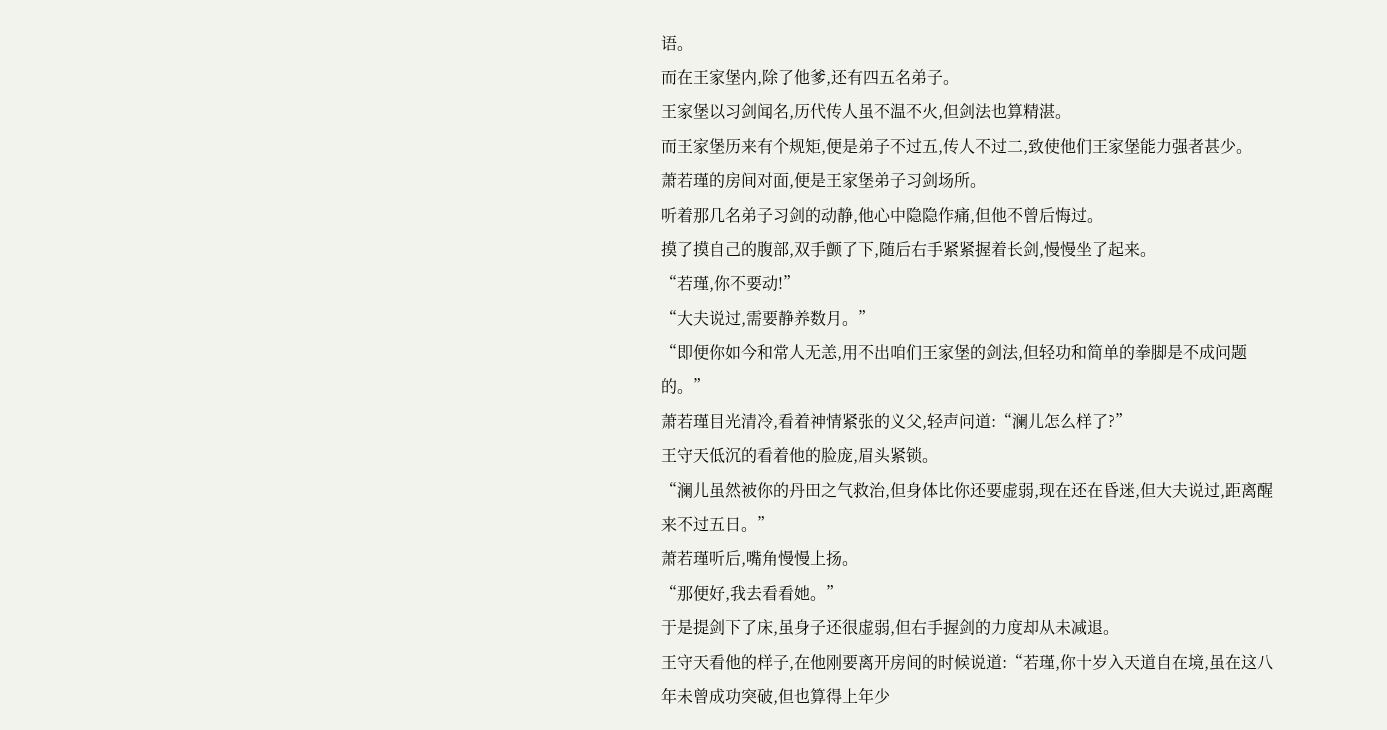语。
而在王家堡内,除了他爹,还有四五名弟子。
王家堡以习剑闻名,历代传人虽不温不火,但剑法也算精湛。
而王家堡历来有个规矩,便是弟子不过五,传人不过二,致使他们王家堡能力强者甚少。
萧若瑾的房间对面,便是王家堡弟子习剑场所。
听着那几名弟子习剑的动静,他心中隐隐作痛,但他不曾后悔过。
摸了摸自己的腹部,双手颤了下,随后右手紧紧握着长剑,慢慢坐了起来。
“若瑾,你不要动!”
“大夫说过,需要静养数月。”
“即便你如今和常人无恙,用不出咱们王家堡的剑法,但轻功和简单的拳脚是不成问题的。”
萧若瑾目光清冷,看着神情紧张的义父,轻声问道:“澜儿怎么样了?”
王守天低沉的看着他的脸庞,眉头紧锁。
“澜儿虽然被你的丹田之气救治,但身体比你还要虚弱,现在还在昏迷,但大夫说过,距离醒来不过五日。”
萧若瑾听后,嘴角慢慢上扬。
“那便好,我去看看她。”
于是提剑下了床,虽身子还很虚弱,但右手握剑的力度却从未减退。
王守天看他的样子,在他刚要离开房间的时候说道:“若瑾,你十岁入天道自在境,虽在这八年未曾成功突破,但也算得上年少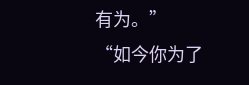有为。”
“如今你为了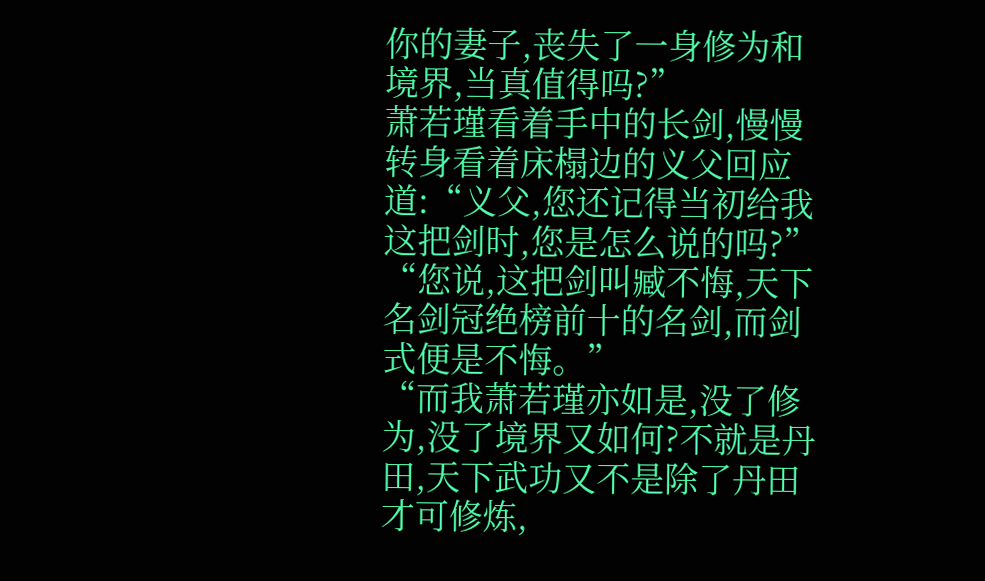你的妻子,丧失了一身修为和境界,当真值得吗?”
萧若瑾看着手中的长剑,慢慢转身看着床榻边的义父回应道:“义父,您还记得当初给我这把剑时,您是怎么说的吗?”
“您说,这把剑叫臧不悔,天下名剑冠绝榜前十的名剑,而剑式便是不悔。”
“而我萧若瑾亦如是,没了修为,没了境界又如何?不就是丹田,天下武功又不是除了丹田才可修炼,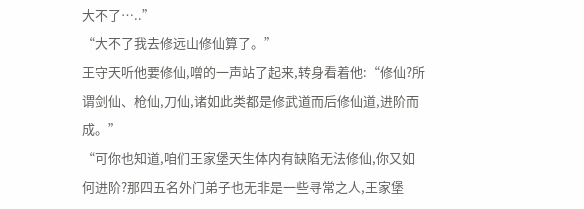大不了…..”
“大不了我去修远山修仙算了。”
王守天听他要修仙,噌的一声站了起来,转身看着他:“修仙?所谓剑仙、枪仙,刀仙,诸如此类都是修武道而后修仙道,进阶而成。”
“可你也知道,咱们王家堡天生体内有缺陷无法修仙,你又如何进阶?那四五名外门弟子也无非是一些寻常之人,王家堡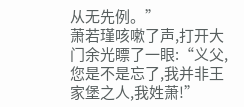从无先例。”
萧若瑾咳嗽了声,打开大门余光瞟了一眼:“义父,您是不是忘了,我并非王家堡之人,我姓萧!”